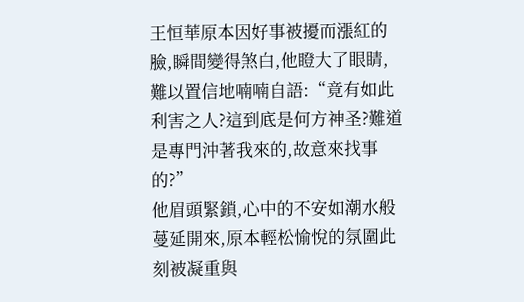王恒華原本因好事被擾而漲紅的臉,瞬間變得煞白,他瞪大了眼睛,難以置信地喃喃自語:“竟有如此利害之人?這到底是何方神圣?難道是專門沖著我來的,故意來找事的?”
他眉頭緊鎖,心中的不安如潮水般蔓延開來,原本輕松愉悅的氛圍此刻被凝重與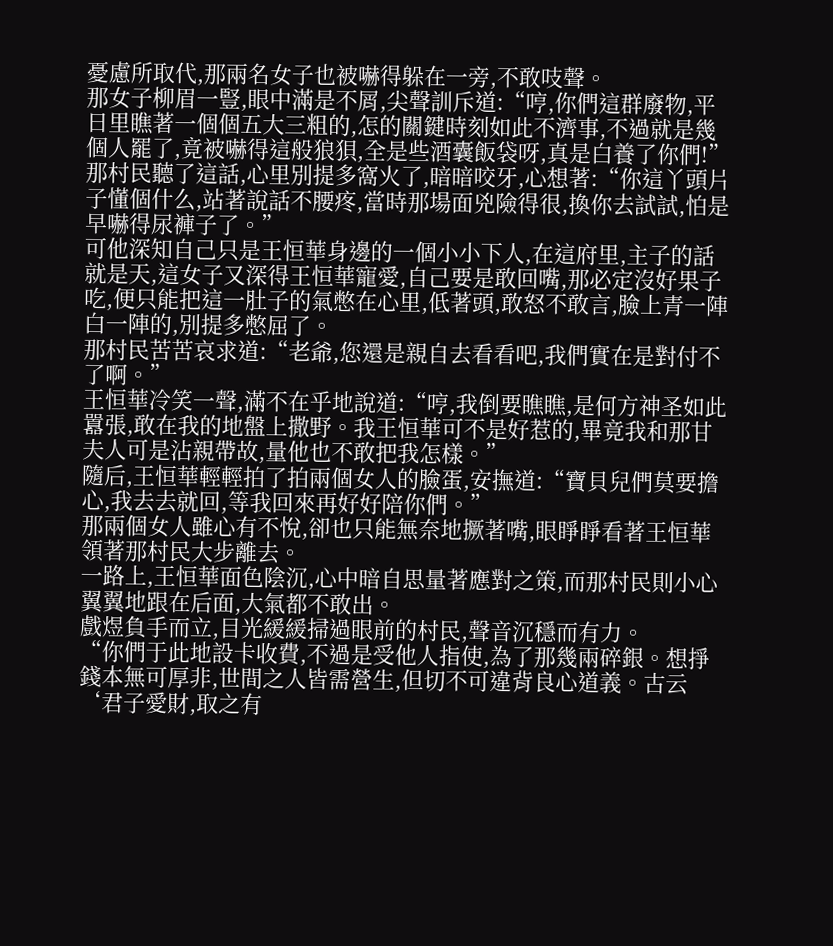憂慮所取代,那兩名女子也被嚇得躲在一旁,不敢吱聲。
那女子柳眉一豎,眼中滿是不屑,尖聲訓斥道:“哼,你們這群廢物,平日里瞧著一個個五大三粗的,怎的關鍵時刻如此不濟事,不過就是幾個人罷了,竟被嚇得這般狼狽,全是些酒囊飯袋呀,真是白養了你們!”
那村民聽了這話,心里別提多窩火了,暗暗咬牙,心想著:“你這丫頭片子懂個什么,站著說話不腰疼,當時那場面兇險得很,換你去試試,怕是早嚇得尿褲子了。”
可他深知自己只是王恒華身邊的一個小小下人,在這府里,主子的話就是天,這女子又深得王恒華寵愛,自己要是敢回嘴,那必定沒好果子吃,便只能把這一肚子的氣憋在心里,低著頭,敢怒不敢言,臉上青一陣白一陣的,別提多憋屈了。
那村民苦苦哀求道:“老爺,您還是親自去看看吧,我們實在是對付不了啊。”
王恒華冷笑一聲,滿不在乎地說道:“哼,我倒要瞧瞧,是何方神圣如此囂張,敢在我的地盤上撒野。我王恒華可不是好惹的,畢竟我和那甘夫人可是沾親帶故,量他也不敢把我怎樣。”
隨后,王恒華輕輕拍了拍兩個女人的臉蛋,安撫道:“寶貝兒們莫要擔心,我去去就回,等我回來再好好陪你們。”
那兩個女人雖心有不悅,卻也只能無奈地撅著嘴,眼睜睜看著王恒華領著那村民大步離去。
一路上,王恒華面色陰沉,心中暗自思量著應對之策,而那村民則小心翼翼地跟在后面,大氣都不敢出。
戲煜負手而立,目光緩緩掃過眼前的村民,聲音沉穩而有力。
“你們于此地設卡收費,不過是受他人指使,為了那幾兩碎銀。想掙錢本無可厚非,世間之人皆需營生,但切不可違背良心道義。古云‘君子愛財,取之有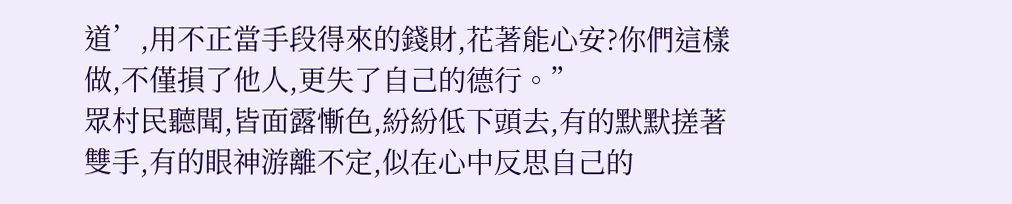道’,用不正當手段得來的錢財,花著能心安?你們這樣做,不僅損了他人,更失了自己的德行。”
眾村民聽聞,皆面露慚色,紛紛低下頭去,有的默默搓著雙手,有的眼神游離不定,似在心中反思自己的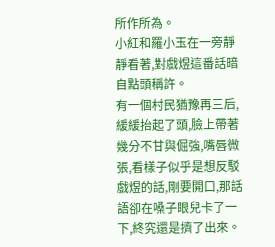所作所為。
小紅和羅小玉在一旁靜靜看著,對戲煜這番話暗自點頭稱許。
有一個村民猶豫再三后,緩緩抬起了頭,臉上帶著幾分不甘與倔強,嘴唇微張,看樣子似乎是想反駁戲煜的話,剛要開口,那話語卻在嗓子眼兒卡了一下,終究還是擠了出來。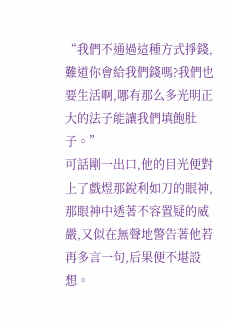“我們不通過這種方式掙錢,難道你會給我們錢嗎?我們也要生活啊,哪有那么多光明正大的法子能讓我們填飽肚子。”
可話剛一出口,他的目光便對上了戲煜那銳利如刀的眼神,那眼神中透著不容置疑的威嚴,又似在無聲地警告著他若再多言一句,后果便不堪設想。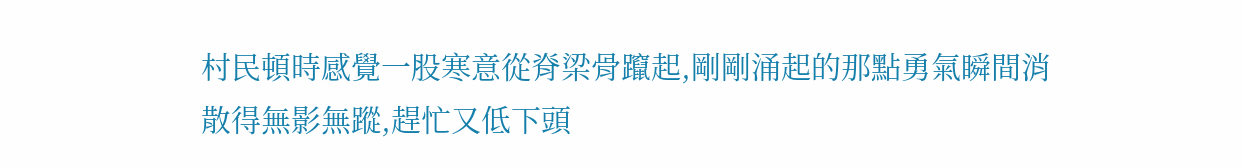村民頓時感覺一股寒意從脊梁骨躥起,剛剛涌起的那點勇氣瞬間消散得無影無蹤,趕忙又低下頭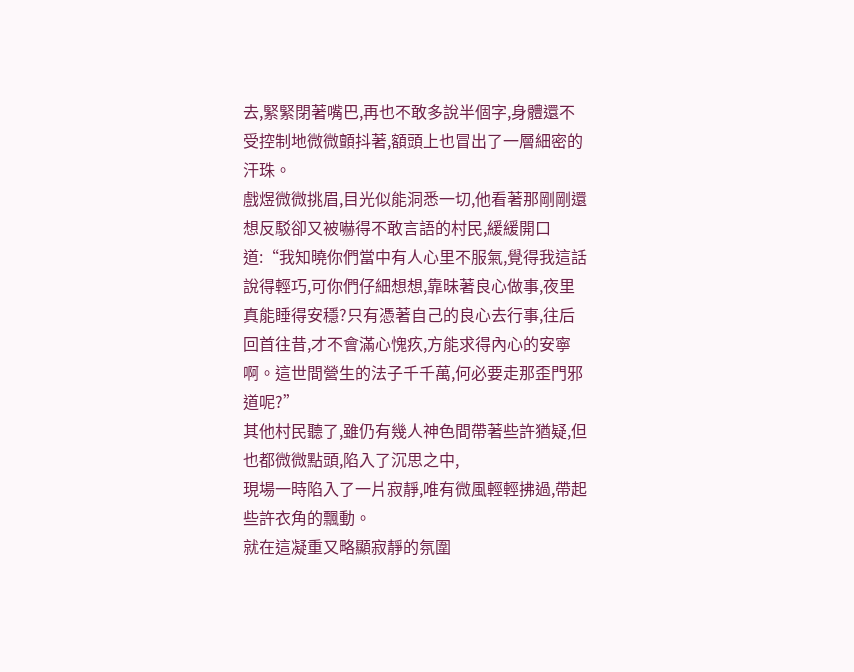去,緊緊閉著嘴巴,再也不敢多說半個字,身體還不受控制地微微顫抖著,額頭上也冒出了一層細密的汗珠。
戲煜微微挑眉,目光似能洞悉一切,他看著那剛剛還想反駁卻又被嚇得不敢言語的村民,緩緩開口道:“我知曉你們當中有人心里不服氣,覺得我這話說得輕巧,可你們仔細想想,靠昧著良心做事,夜里真能睡得安穩?只有憑著自己的良心去行事,往后回首往昔,才不會滿心愧疚,方能求得內心的安寧啊。這世間營生的法子千千萬,何必要走那歪門邪道呢?”
其他村民聽了,雖仍有幾人神色間帶著些許猶疑,但也都微微點頭,陷入了沉思之中,
現場一時陷入了一片寂靜,唯有微風輕輕拂過,帶起些許衣角的飄動。
就在這凝重又略顯寂靜的氛圍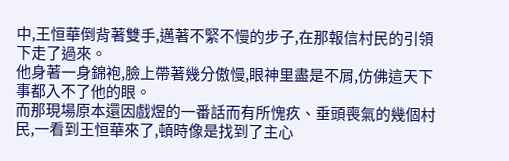中,王恒華倒背著雙手,邁著不緊不慢的步子,在那報信村民的引領下走了過來。
他身著一身錦袍,臉上帶著幾分傲慢,眼神里盡是不屑,仿佛這天下事都入不了他的眼。
而那現場原本還因戲煜的一番話而有所愧疚、垂頭喪氣的幾個村民,一看到王恒華來了,頓時像是找到了主心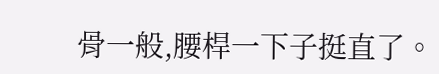骨一般,腰桿一下子挺直了。